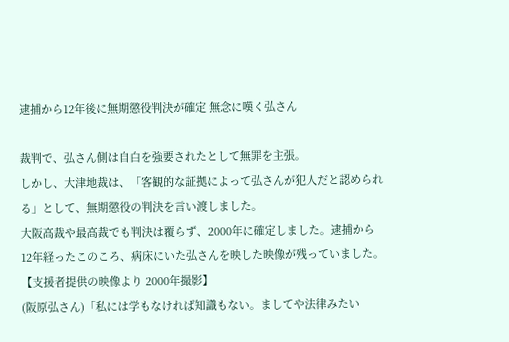逮捕から12年後に無期懲役判決が確定 無念に嘆く弘さん

裁判で、弘さん側は自白を強要されたとして無罪を主張。
しかし、大津地裁は、「客観的な証拠によって弘さんが犯人だと認められる」として、無期懲役の判決を言い渡しました。
大阪高裁や最高裁でも判決は覆らず、2000年に確定しました。逮捕から12年経ったこのころ、病床にいた弘さんを映した映像が残っていました。
【支援者提供の映像より 2000年撮影】
(阪原弘さん)「私には学もなければ知識もない。ましてや法律みたい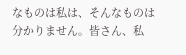なものは私は、そんなものは分かりません。皆さん、私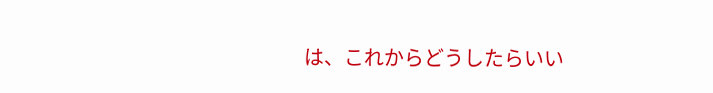は、これからどうしたらいい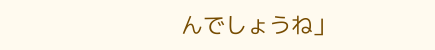んでしょうね」